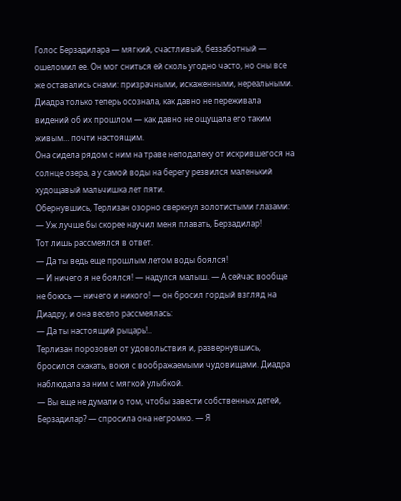Голос Берзадилара — мягкий, счастливый, беззаботный — ошеломил ее. Он мог сниться ей сколь угодно часто, но сны все же оставались снами: призрачными, искаженными, нереальными. Диадра только теперь осознала, как давно не переживала видений об их прошлом — как давно не ощущала его таким живым… почти настоящим.
Она сидела рядом с ним на траве неподалеку от искрившегося на солнце озера, а у самой воды на берегу резвился маленький худощавый мальчишка лет пяти.
Обернувшись, Терлизан озорно сверкнул золотистыми глазами:
— Уж лучше бы скорее научил меня плавать, Берзадилар!
Тот лишь рассмеялся в ответ.
— Да ты ведь еще прошлым летом воды боялся!
— И ничего я не боялся! — надулся малыш. — А сейчас вообще не боюсь — ничего и никого! — он бросил гордый взгляд на Диадру, и она весело рассмеялась:
— Да ты настоящий рыцарь!..
Терлизан порозовел от удовольствия и, развернувшись, бросился скакать, воюя с воображаемыми чудовищами. Диадра наблюдала за ним с мягкой улыбкой.
— Вы еще не думали о том, чтобы завести собственных детей, Берзадилар? — спросила она негромко. — Я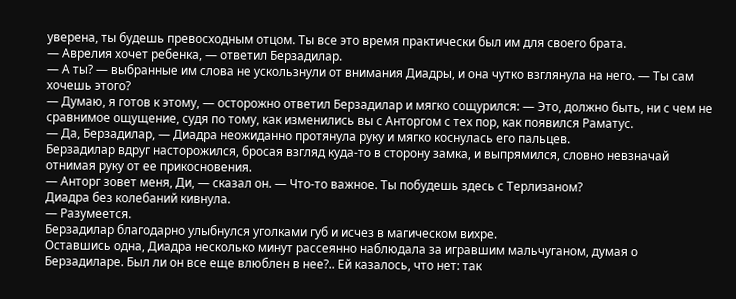уверена, ты будешь превосходным отцом. Ты все это время практически был им для своего брата.
— Аврелия хочет ребенка, — ответил Берзадилар.
— А ты? — выбранные им слова не ускользнули от внимания Диадры, и она чутко взглянула на него. — Ты сам хочешь этого?
— Думаю, я готов к этому, — осторожно ответил Берзадилар и мягко сощурился: — Это, должно быть, ни с чем не сравнимое ощущение, судя по тому, как изменились вы с Анторгом с тех пор, как появился Раматус.
— Да, Берзадилар, — Диадра неожиданно протянула руку и мягко коснулась его пальцев.
Берзадилар вдруг насторожился, бросая взгляд куда-то в сторону замка, и выпрямился, словно невзначай отнимая руку от ее прикосновения.
— Анторг зовет меня, Ди, — сказал он. — Что-то важное. Ты побудешь здесь с Терлизаном?
Диадра без колебаний кивнула.
— Разумеется.
Берзадилар благодарно улыбнулся уголками губ и исчез в магическом вихре.
Оставшись одна, Диадра несколько минут рассеянно наблюдала за игравшим мальчуганом, думая о Берзадиларе. Был ли он все еще влюблен в нее?.. Ей казалось, что нет: так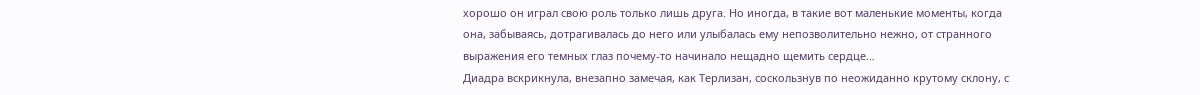хорошо он играл свою роль только лишь друга. Но иногда, в такие вот маленькие моменты, когда она, забываясь, дотрагивалась до него или улыбалась ему непозволительно нежно, от странного выражения его темных глаз почему-то начинало нещадно щемить сердце…
Диадра вскрикнула, внезапно замечая, как Терлизан, соскользнув по неожиданно крутому склону, с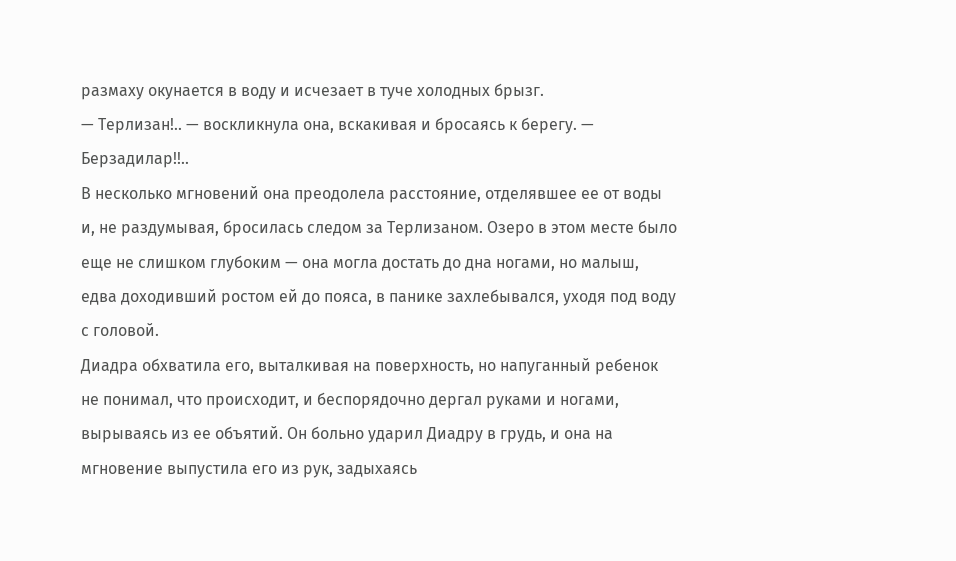размаху окунается в воду и исчезает в туче холодных брызг.
— Терлизан!.. — воскликнула она, вскакивая и бросаясь к берегу. — Берзадилар!!..
В несколько мгновений она преодолела расстояние, отделявшее ее от воды и, не раздумывая, бросилась следом за Терлизаном. Озеро в этом месте было еще не слишком глубоким — она могла достать до дна ногами, но малыш, едва доходивший ростом ей до пояса, в панике захлебывался, уходя под воду с головой.
Диадра обхватила его, выталкивая на поверхность, но напуганный ребенок не понимал, что происходит, и беспорядочно дергал руками и ногами, вырываясь из ее объятий. Он больно ударил Диадру в грудь, и она на мгновение выпустила его из рук, задыхаясь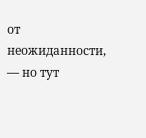от неожиданности, — но тут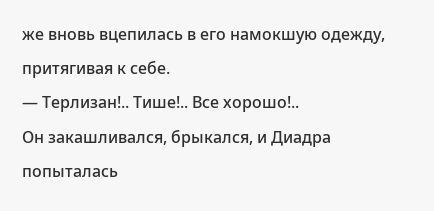же вновь вцепилась в его намокшую одежду, притягивая к себе.
— Терлизан!.. Тише!.. Все хорошо!..
Он закашливался, брыкался, и Диадра попыталась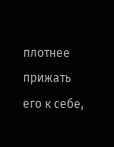плотнее прижать его к себе,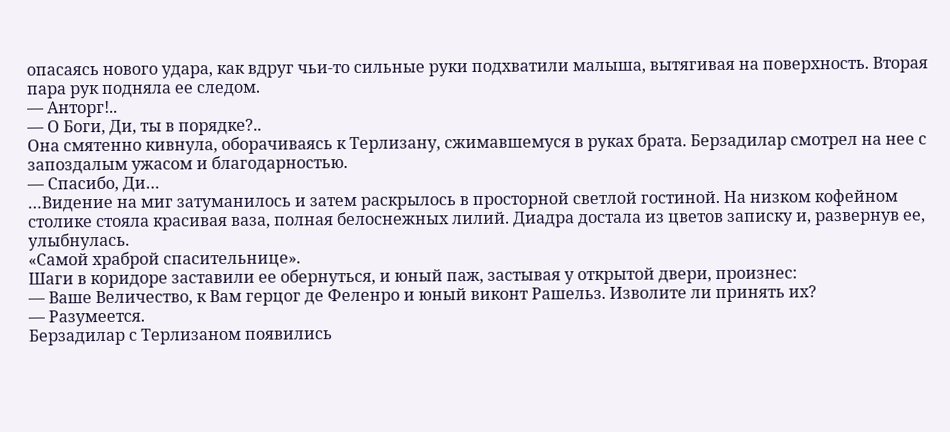опасаясь нового удара, как вдруг чьи-то сильные руки подхватили малыша, вытягивая на поверхность. Вторая пара рук подняла ее следом.
— Анторг!..
— О Боги, Ди, ты в порядке?..
Она смятенно кивнула, оборачиваясь к Терлизану, сжимавшемуся в руках брата. Берзадилар смотрел на нее с запоздалым ужасом и благодарностью.
— Спасибо, Ди…
…Видение на миг затуманилось и затем раскрылось в просторной светлой гостиной. На низком кофейном столике стояла красивая ваза, полная белоснежных лилий. Диадра достала из цветов записку и, развернув ее, улыбнулась.
«Самой храброй спасительнице».
Шаги в коридоре заставили ее обернуться, и юный паж, застывая у открытой двери, произнес:
— Ваше Величество, к Вам герцог де Феленро и юный виконт Рашельз. Изволите ли принять их?
— Разумеется.
Берзадилар с Терлизаном появились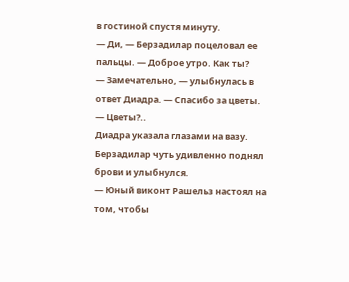в гостиной спустя минуту.
— Ди, — Берзадилар поцеловал ее пальцы. — Доброе утро. Как ты?
— Замечательно, — улыбнулась в ответ Диадра. — Спасибо за цветы.
— Цветы?..
Диадра указала глазами на вазу. Берзадилар чуть удивленно поднял брови и улыбнулся.
— Юный виконт Рашельз настоял на том, чтобы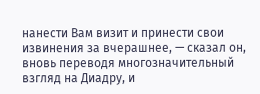нанести Вам визит и принести свои извинения за вчерашнее, — сказал он, вновь переводя многозначительный взгляд на Диадру, и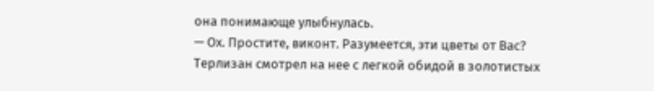она понимающе улыбнулась.
— Ох. Простите, виконт. Разумеется, эти цветы от Вас?
Терлизан смотрел на нее с легкой обидой в золотистых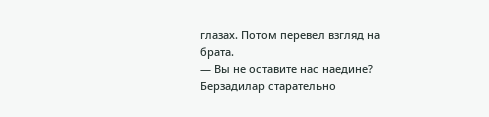глазах. Потом перевел взгляд на брата.
— Вы не оставите нас наедине?
Берзадилар старательно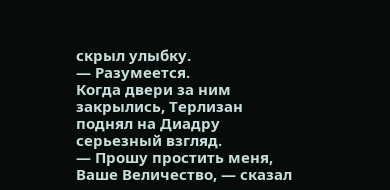скрыл улыбку.
— Разумеется.
Когда двери за ним закрылись, Терлизан поднял на Диадру серьезный взгляд.
— Прошу простить меня, Ваше Величество, — сказал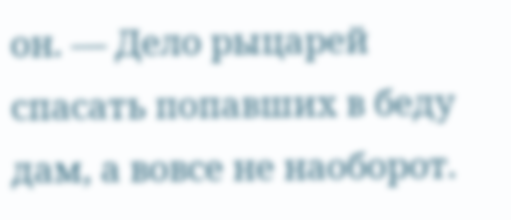он. — Дело рыцарей спасать попавших в беду дам, а вовсе не наоборот.